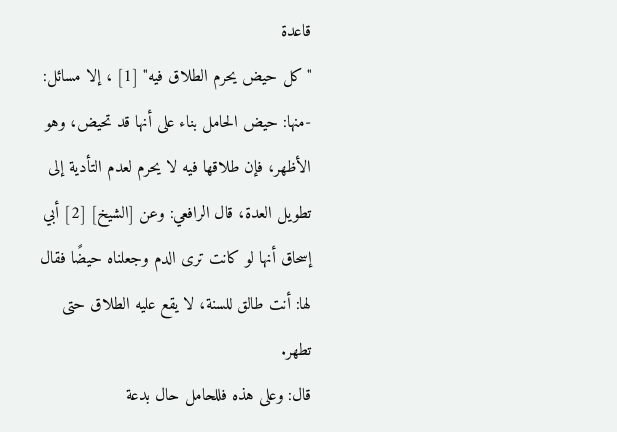قاعدة
"كل حيض يحرم الطلاق فيه" [1] ، إلا مسائل:
-منها: حيض الحامل بناء على أنها قد تحيض، وهو الأظهر، فإن طلاقها فيه لا يحرم لعدم التأدية إلى تطويل العدة، قال الرافعي: وعن [الشيخ] [2] أبي إسحاق أنها لو كانت ترى الدم وجعلناه حيضًا فقال لها: أنت طالق للسنة، لا يقع عليه الطلاق حتى تطهر.
قال: وعلى هذه فللحامل حال بدعة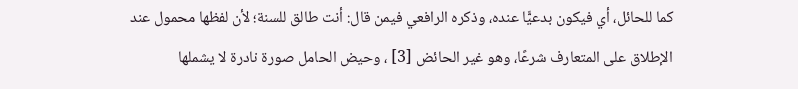كما للحائل، أي فيكون بدعيًّا عنده، وذكره الرافعي فيمن قال: أنت طالق للسنة؛ لأن لفظها محمول عند الإطلاق على المتعارف شرعًا، وهو غير الحائض [3] ، وحيض الحامل صورة نادرة لا يشملها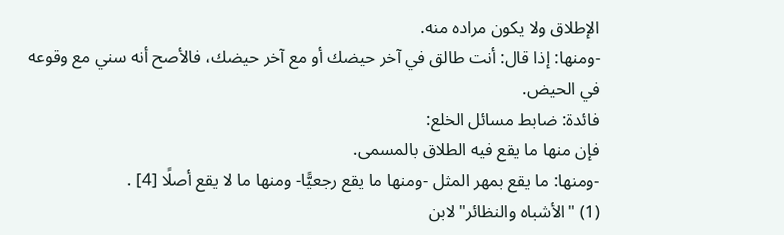الإطلاق ولا يكون مراده منه.
-ومنها: إذا قال: أنت طالق في آخر حيضك أو مع آخر حيضك، فالأصح أنه سني مع وقوعه في الحيض.
فائدة: ضابط مسائل الخلع:
فإن منها ما يقع فيه الطلاق بالمسمى.
-ومنها: ما يقع بمهر المثل -ومنها ما يقع رجعيًّا- ومنها ما لا يقع أصلًا [4] .
(1) "الأشباه والنظائر"لابن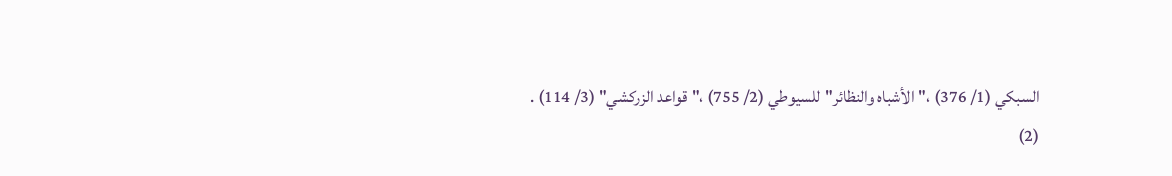السبكي (1/ 376) ،"الأشباه والنظائر"للسيوطي (2/ 755) ،"قواعد الزركشي" (3/ 114) .
(2)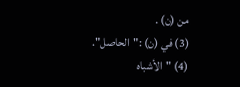من (ن) .
(3) في (ن) :"الحاصل".
(4) "الأشباه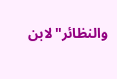والنظائر"لابن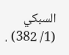السبكي (1/ 382) .